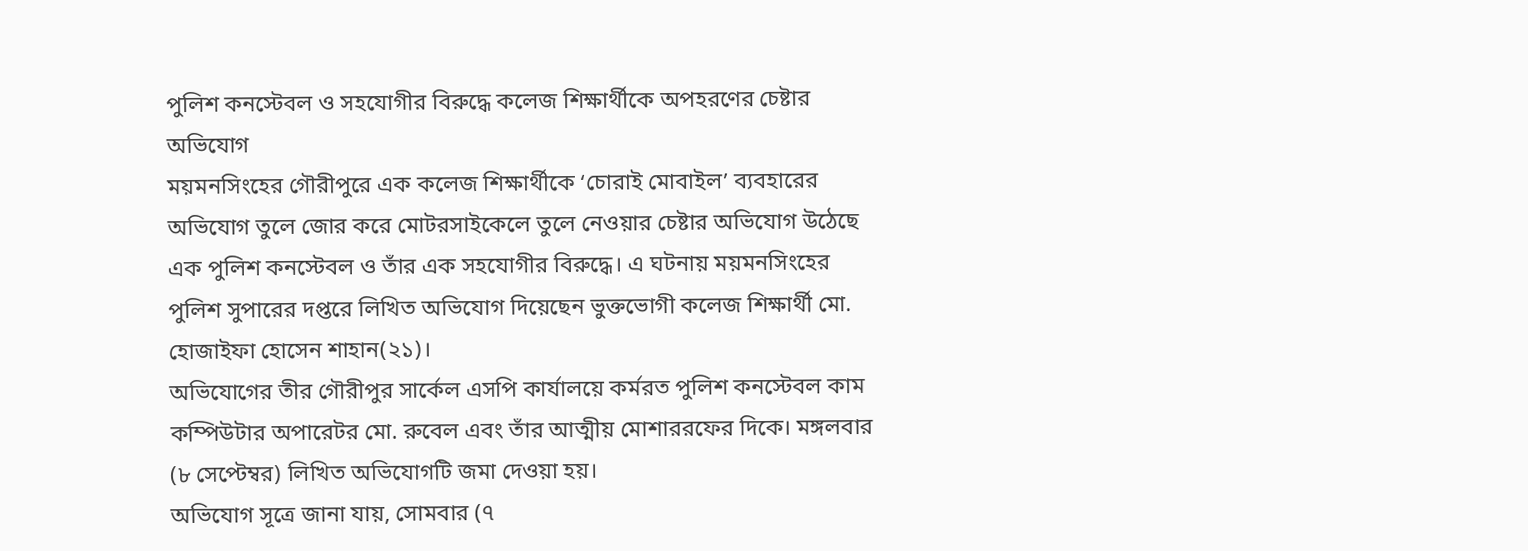পুলিশ কনস্টেবল ও সহযোগীর বিরুদ্ধে কলেজ শিক্ষার্থীকে অপহরণের চেষ্টার অভিযোগ
ময়মনসিংহের গৌরীপুরে এক কলেজ শিক্ষার্থীকে ‘চোরাই মোবাইল’ ব্যবহারের অভিযোগ তুলে জোর করে মোটরসাইকেলে তুলে নেওয়ার চেষ্টার অভিযোগ উঠেছে এক পুলিশ কনস্টেবল ও তাঁর এক সহযোগীর বিরুদ্ধে। এ ঘটনায় ময়মনসিংহের পুলিশ সুপারের দপ্তরে লিখিত অভিযোগ দিয়েছেন ভুক্তভোগী কলেজ শিক্ষার্থী মো. হোজাইফা হোসেন শাহান(২১)।
অভিযোগের তীর গৌরীপুর সার্কেল এসপি কার্যালয়ে কর্মরত পুলিশ কনস্টেবল কাম কম্পিউটার অপারেটর মো. রুবেল এবং তাঁর আত্মীয় মোশাররফের দিকে। মঙ্গলবার (৮ সেপ্টেম্বর) লিখিত অভিযোগটি জমা দেওয়া হয়।
অভিযোগ সূত্রে জানা যায়, সোমবার (৭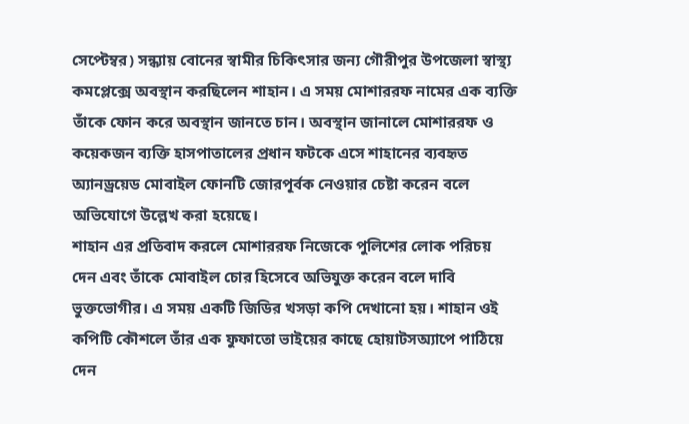সেপ্টেম্বর) সন্ধ্যায় বোনের স্বামীর চিকিৎসার জন্য গৌরীপুর উপজেলা স্বাস্থ্য কমপ্লেক্সে অবস্থান করছিলেন শাহান। এ সময় মোশাররফ নামের এক ব্যক্তি তাঁকে ফোন করে অবস্থান জানতে চান। অবস্থান জানালে মোশাররফ ও কয়েকজন ব্যক্তি হাসপাতালের প্রধান ফটকে এসে শাহানের ব্যবহৃত অ্যানড্রয়েড মোবাইল ফোনটি জোরপূর্বক নেওয়ার চেষ্টা করেন বলে অভিযোগে উল্লেখ করা হয়েছে।
শাহান এর প্রতিবাদ করলে মোশাররফ নিজেকে পুলিশের লোক পরিচয় দেন এবং তাঁকে মোবাইল চোর হিসেবে অভিযুক্ত করেন বলে দাবি ভুক্তভোগীর। এ সময় একটি জিডির খসড়া কপি দেখানো হয়। শাহান ওই কপিটি কৌশলে তাঁর এক ফুফাতো ভাইয়ের কাছে হোয়াটসঅ্যাপে পাঠিয়ে দেন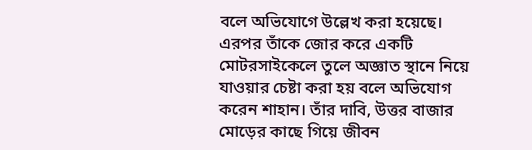বলে অভিযোগে উল্লেখ করা হয়েছে।
এরপর তাঁকে জোর করে একটি মোটরসাইকেলে তুলে অজ্ঞাত স্থানে নিয়ে যাওয়ার চেষ্টা করা হয় বলে অভিযোগ করেন শাহান। তাঁর দাবি, উত্তর বাজার মোড়ের কাছে গিয়ে জীবন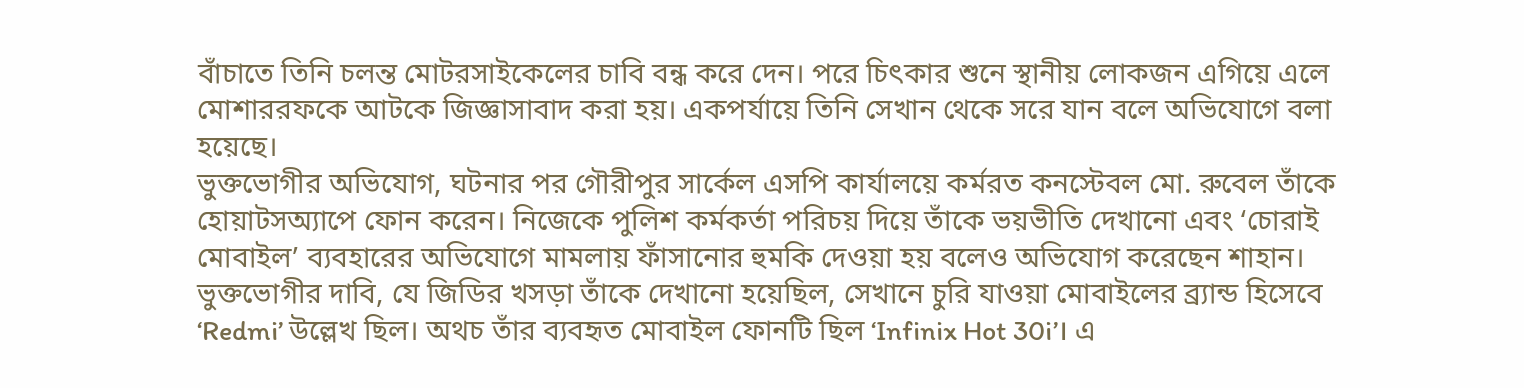বাঁচাতে তিনি চলন্ত মোটরসাইকেলের চাবি বন্ধ করে দেন। পরে চিৎকার শুনে স্থানীয় লোকজন এগিয়ে এলে মোশাররফকে আটকে জিজ্ঞাসাবাদ করা হয়। একপর্যায়ে তিনি সেখান থেকে সরে যান বলে অভিযোগে বলা হয়েছে।
ভুক্তভোগীর অভিযোগ, ঘটনার পর গৌরীপুর সার্কেল এসপি কার্যালয়ে কর্মরত কনস্টেবল মো. রুবেল তাঁকে হোয়াটসঅ্যাপে ফোন করেন। নিজেকে পুলিশ কর্মকর্তা পরিচয় দিয়ে তাঁকে ভয়ভীতি দেখানো এবং ‘চোরাই মোবাইল’ ব্যবহারের অভিযোগে মামলায় ফাঁসানোর হুমকি দেওয়া হয় বলেও অভিযোগ করেছেন শাহান।
ভুক্তভোগীর দাবি, যে জিডির খসড়া তাঁকে দেখানো হয়েছিল, সেখানে চুরি যাওয়া মোবাইলের ব্র্যান্ড হিসেবে ‘Redmi’ উল্লেখ ছিল। অথচ তাঁর ব্যবহৃত মোবাইল ফোনটি ছিল ‘Infinix Hot 30i’। এ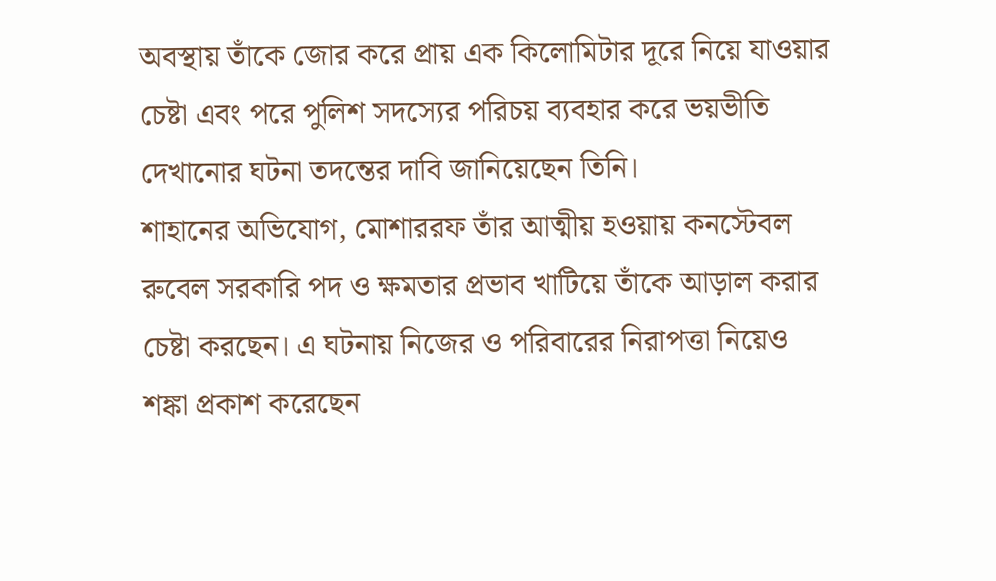অবস্থায় তাঁকে জোর করে প্রায় এক কিলোমিটার দূরে নিয়ে যাওয়ার চেষ্টা এবং পরে পুলিশ সদস্যের পরিচয় ব্যবহার করে ভয়ভীতি দেখানোর ঘটনা তদন্তের দাবি জানিয়েছেন তিনি।
শাহানের অভিযোগ, মোশাররফ তাঁর আত্মীয় হওয়ায় কনস্টেবল রুবেল সরকারি পদ ও ক্ষমতার প্রভাব খাটিয়ে তাঁকে আড়াল করার চেষ্টা করছেন। এ ঘটনায় নিজের ও পরিবারের নিরাপত্তা নিয়েও শঙ্কা প্রকাশ করেছেন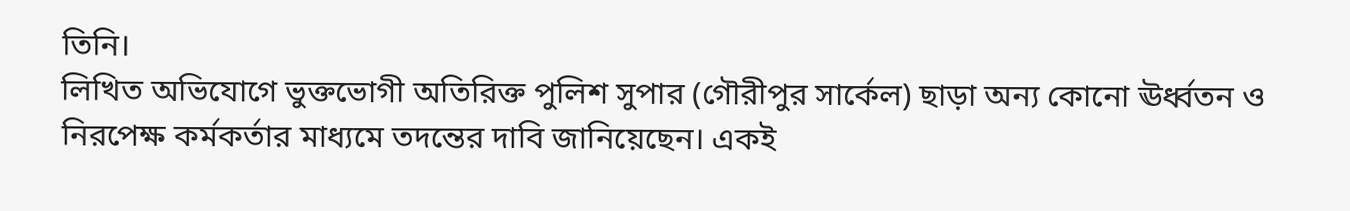তিনি।
লিখিত অভিযোগে ভুক্তভোগী অতিরিক্ত পুলিশ সুপার (গৌরীপুর সার্কেল) ছাড়া অন্য কোনো ঊর্ধ্বতন ও নিরপেক্ষ কর্মকর্তার মাধ্যমে তদন্তের দাবি জানিয়েছেন। একই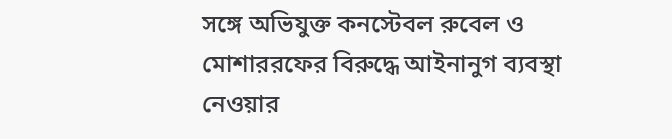সঙ্গে অভিযুক্ত কনস্টেবল রুবেল ও মোশাররফের বিরুদ্ধে আইনানুগ ব্যবস্থা নেওয়ার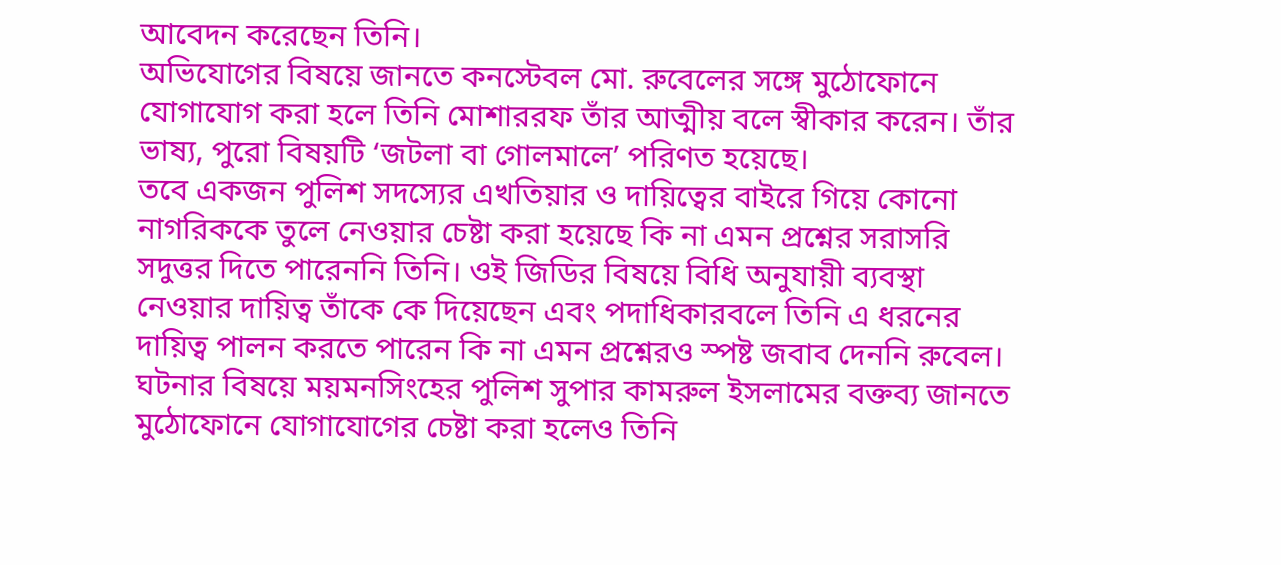আবেদন করেছেন তিনি।
অভিযোগের বিষয়ে জানতে কনস্টেবল মো. রুবেলের সঙ্গে মুঠোফোনে যোগাযোগ করা হলে তিনি মোশাররফ তাঁর আত্মীয় বলে স্বীকার করেন। তাঁর ভাষ্য, পুরো বিষয়টি ‘জটলা বা গোলমালে’ পরিণত হয়েছে।
তবে একজন পুলিশ সদস্যের এখতিয়ার ও দায়িত্বের বাইরে গিয়ে কোনো নাগরিককে তুলে নেওয়ার চেষ্টা করা হয়েছে কি না এমন প্রশ্নের সরাসরি সদুত্তর দিতে পারেননি তিনি। ওই জিডির বিষয়ে বিধি অনুযায়ী ব্যবস্থা নেওয়ার দায়িত্ব তাঁকে কে দিয়েছেন এবং পদাধিকারবলে তিনি এ ধরনের দায়িত্ব পালন করতে পারেন কি না এমন প্রশ্নেরও স্পষ্ট জবাব দেননি রুবেল।
ঘটনার বিষয়ে ময়মনসিংহের পুলিশ সুপার কামরুল ইসলামের বক্তব্য জানতে মুঠোফোনে যোগাযোগের চেষ্টা করা হলেও তিনি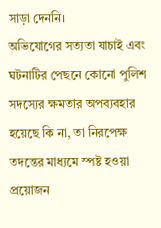সাড়া দেননি।
অভিযোগের সত্যতা যাচাই এবং ঘটনাটির পেছনে কোনো পুলিশ সদস্যের ক্ষমতার অপব্যবহার হয়েছে কি না, তা নিরপেক্ষ তদন্তের মাধ্যমে স্পষ্ট হওয়া প্রয়োজন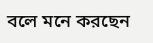বলে মনে করছেন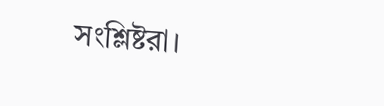সংশ্লিষ্টরা।